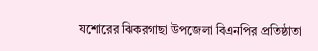যশোরের ঝিকরগাছা উপজেলা বিএনপির প্রতিষ্ঠাতা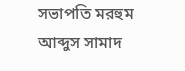সভাপতি মরহুম আব্দুস সামাদ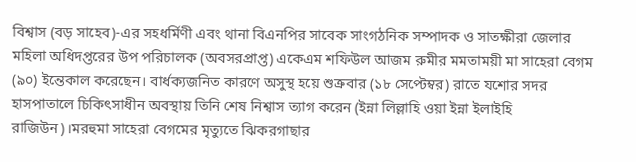বিশ্বাস (বড় সাহেব)-এর সহধর্মিণী এবং থানা বিএনপির সাবেক সাংগঠনিক সম্পাদক ও সাতক্ষীরা জেলার মহিলা অধিদপ্তরের উপ পরিচালক (অবসরপ্রাপ্ত) একেএম শফিউল আজম রুমীর মমতাময়ী মা সাহেরা বেগম (৯০) ইন্তেকাল করেছেন। বার্ধক্যজনিত কারণে অসুস্থ হয়ে শুক্রবার (১৮ সেপ্টেম্বর) রাতে যশোর সদর হাসপাতালে চিকিৎসাধীন অবস্থায় তিনি শেষ নিশ্বাস ত্যাগ করেন (ইন্না লিল্লাহি ওয়া ইন্না ইলাইহি রাজিউন)।মরহুমা সাহেরা বেগমের মৃত্যুতে ঝিকরগাছার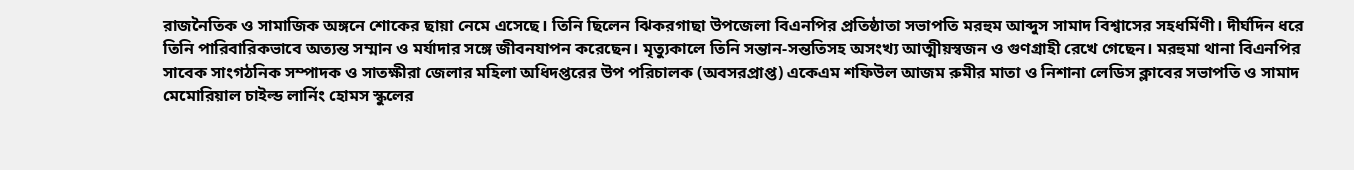রাজনৈতিক ও সামাজিক অঙ্গনে শোকের ছায়া নেমে এসেছে। তিনি ছিলেন ঝিকরগাছা উপজেলা বিএনপির প্রতিষ্ঠাতা সভাপতি মরহুম আব্দুস সামাদ বিশ্বাসের সহধর্মিণী। দীর্ঘদিন ধরে তিনি পারিবারিকভাবে অত্যন্ত সম্মান ও মর্যাদার সঙ্গে জীবনযাপন করেছেন। মৃত্যুকালে তিনি সন্তান-সন্ততিসহ অসংখ্য আত্মীয়স্বজন ও গুণগ্রাহী রেখে গেছেন। মরহুমা থানা বিএনপির সাবেক সাংগঠনিক সম্পাদক ও সাতক্ষীরা জেলার মহিলা অধিদপ্তরের উপ পরিচালক (অবসরপ্রাপ্ত) একেএম শফিউল আজম রুমীর মাতা ও নিশানা লেডিস ক্লাবের সভাপতি ও সামাদ মেমোরিয়াল চাইল্ড লার্নিং হোমস স্কুলের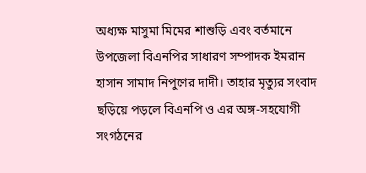অধ্যক্ষ মাসুমা মিমের শাশুড়ি এবং বর্তমানে উপজেলা বিএনপির সাধারণ সম্পাদক ইমরান হাসান সামাদ নিপুণের দাদী। তাহার মৃত্যুর সংবাদ ছড়িয়ে পড়লে বিএনপি ও এর অঙ্গ-সহযোগী সংগঠনের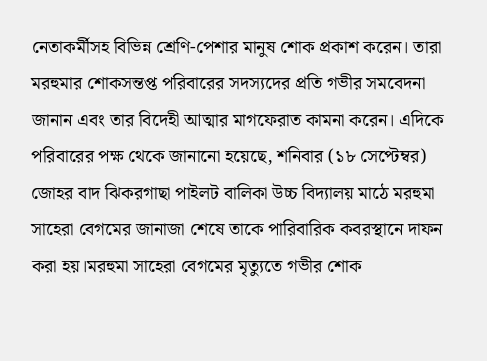নেতাকর্মীসহ বিভিন্ন শ্রেণি-পেশার মানুষ শোক প্রকাশ করেন। তারা মরহুমার শোকসন্তপ্ত পরিবারের সদস্যদের প্রতি গভীর সমবেদনা জানান এবং তার বিদেহী আত্মার মাগফেরাত কামনা করেন। এদিকে পরিবারের পক্ষ থেকে জানানো হয়েছে, শনিবার (১৮ সেপ্টেম্বর) জোহর বাদ ঝিকরগাছা পাইলট বালিকা উচ্চ বিদ্যালয় মাঠে মরহুমা সাহেরা বেগমের জানাজা শেষে তাকে পারিবারিক কবরস্থানে দাফন করা হয়।মরহুমা সাহেরা বেগমের মৃত্যুতে গভীর শোক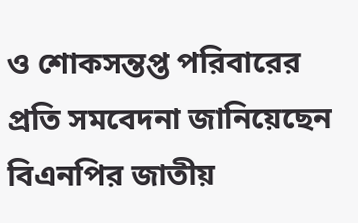ও শোকসন্তপ্ত পরিবারের প্রতি সমবেদনা জানিয়েছেন বিএনপির জাতীয়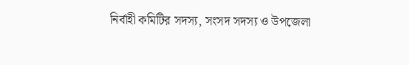নির্বাহী কমিটির সদস্য, সংসদ সদস্য ও উপজেলা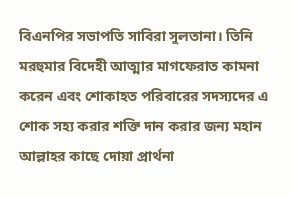বিএনপির সভাপতি সাবিরা সুলতানা। তিনি মরহুমার বিদেহী আত্মার মাগফেরাত কামনা করেন এবং শোকাহত পরিবারের সদস্যদের এ শোক সহ্য করার শক্তি দান করার জন্য মহান আল্লাহর কাছে দোয়া প্রার্থনা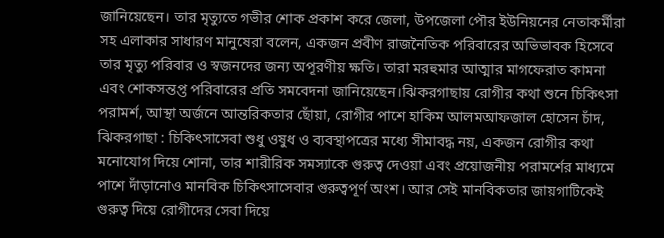জানিয়েছেন। তার মৃত্যুতে গভীর শোক প্রকাশ করে জেলা, উপজেলা পৌর ইউনিয়নের নেতাকর্মীরা সহ এলাকার সাধারণ মানুষেরা বলেন, একজন প্রবীণ রাজনৈতিক পরিবারের অভিভাবক হিসেবে তার মৃত্যু পরিবার ও স্বজনদের জন্য অপূরণীয় ক্ষতি। তারা মরহুমার আত্মার মাগফেরাত কামনা এবং শোকসন্তপ্ত পরিবারের প্রতি সমবেদনা জানিয়েছেন।ঝিকরগাছায় রোগীর কথা শুনে চিকিৎসা পরামর্শ, আস্থা অর্জনে আন্তরিকতার ছোঁয়া, রোগীর পাশে হাকিম আলমআফজাল হোসেন চাঁদ, ঝিকরগাছা : চিকিৎসাসেবা শুধু ওষুধ ও ব্যবস্থাপত্রের মধ্যে সীমাবদ্ধ নয়, একজন রোগীর কথা মনোযোগ দিয়ে শোনা, তার শারীরিক সমস্যাকে গুরুত্ব দেওয়া এবং প্রয়োজনীয় পরামর্শের মাধ্যমে পাশে দাঁড়ানোও মানবিক চিকিৎসাসেবার গুরুত্বপূর্ণ অংশ। আর সেই মানবিকতার জায়গাটিকেই গুরুত্ব দিয়ে রোগীদের সেবা দিয়ে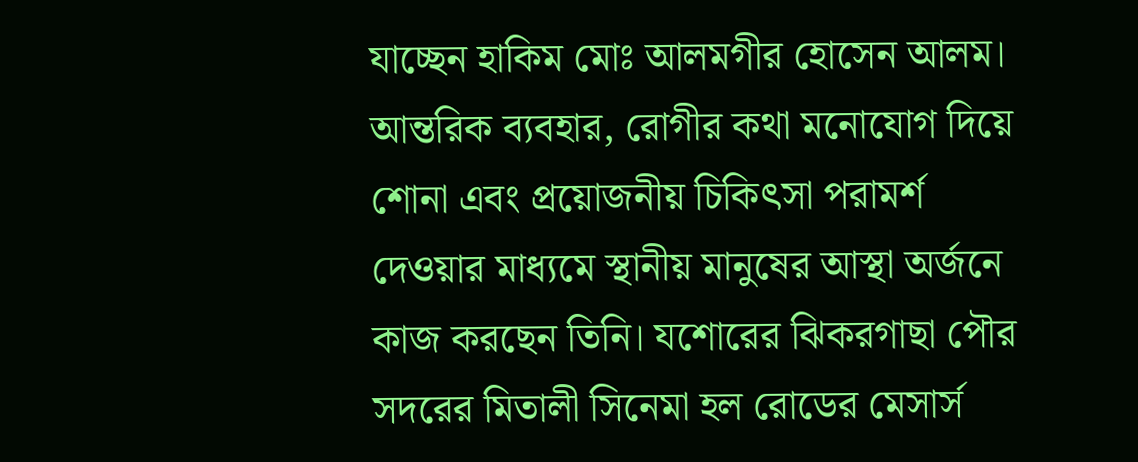যাচ্ছেন হাকিম মোঃ আলমগীর হোসেন আলম। আন্তরিক ব্যবহার, রোগীর কথা মনোযোগ দিয়ে শোনা এবং প্রয়োজনীয় চিকিৎসা পরামর্শ দেওয়ার মাধ্যমে স্থানীয় মানুষের আস্থা অর্জনে কাজ করছেন তিনি। যশোরের ঝিকরগাছা পৌর সদরের মিতালী সিনেমা হল রোডের মেসার্স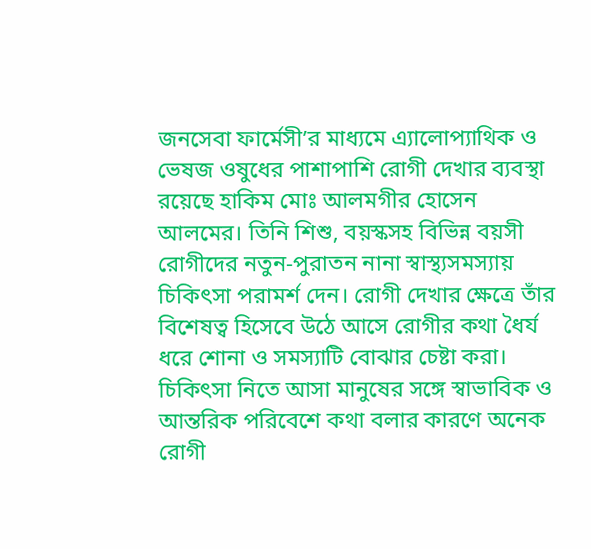জনসেবা ফার্মেসী’র মাধ্যমে এ্যালোপ্যাথিক ও ভেষজ ওষুধের পাশাপাশি রোগী দেখার ব্যবস্থা রয়েছে হাকিম মোঃ আলমগীর হোসেন আলমের। তিনি শিশু, বয়স্কসহ বিভিন্ন বয়সী রোগীদের নতুন-পুরাতন নানা স্বাস্থ্যসমস্যায় চিকিৎসা পরামর্শ দেন। রোগী দেখার ক্ষেত্রে তাঁর বিশেষত্ব হিসেবে উঠে আসে রোগীর কথা ধৈর্য ধরে শোনা ও সমস্যাটি বোঝার চেষ্টা করা। চিকিৎসা নিতে আসা মানুষের সঙ্গে স্বাভাবিক ও আন্তরিক পরিবেশে কথা বলার কারণে অনেক রোগী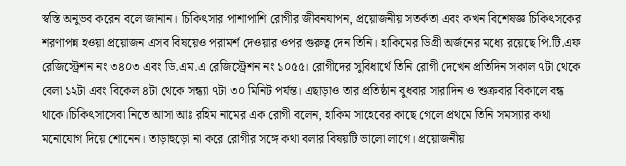স্বস্তি অনুভব করেন বলে জানান। চিকিৎসার পাশাপাশি রোগীর জীবনযাপন, প্রয়োজনীয় সতর্কতা এবং কখন বিশেষজ্ঞ চিকিৎসকের শরণাপন্ন হওয়া প্রয়োজন এসব বিষয়েও পরামর্শ দেওয়ার ওপর গুরুত্ব দেন তিনি। হাকিমের ডিগ্রী অর্জনের মধ্যে রয়েছে পি.টি.এফ রেজিস্ট্রেশন নং ৩৪০৩ এবং ডি.এম.এ রেজিস্ট্রেশন নং ১০৫৫। রোগীদের সুবিধার্থে তিনি রোগী দেখেন প্রতিদিন সকাল ৭টা থেকে বেলা ১২টা এবং বিকেল ৪টা থেকে সন্ধ্যা ৭টা ৩০ মিনিট পর্যন্ত। এছাড়াও তার প্রতিষ্ঠান বুধবার সারাদিন ও শুক্রবার বিকালে বন্ধ থাকে।চিকিৎসাসেবা নিতে আসা আঃ রহিম নামের এক রোগী বলেন, হাকিম সাহেবের কাছে গেলে প্রথমে তিনি সমস্যার কথা মনোযোগ দিয়ে শোনেন। তাড়াহুড়ো না করে রোগীর সঙ্গে কথা বলার বিষয়টি ভালো লাগে। প্রয়োজনীয়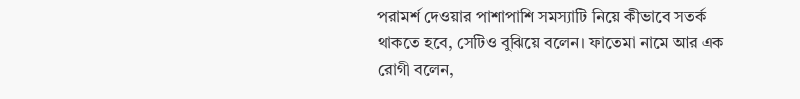পরামর্শ দেওয়ার পাশাপাশি সমস্যাটি নিয়ে কীভাবে সতর্ক থাকতে হবে, সেটিও বুঝিয়ে বলেন। ফাতেমা নামে আর এক রোগী বলেন,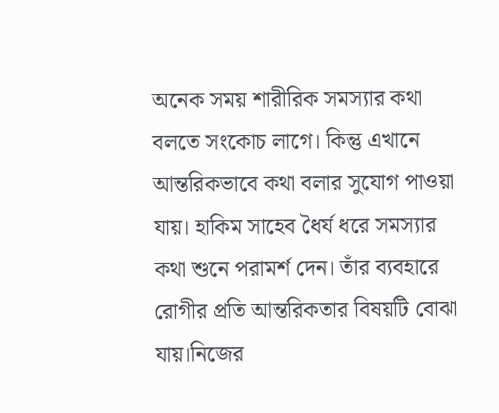অনেক সময় শারীরিক সমস্যার কথা বলতে সংকোচ লাগে। কিন্তু এখানে আন্তরিকভাবে কথা বলার সুযোগ পাওয়া যায়। হাকিম সাহেব ধৈর্য ধরে সমস্যার কথা শুনে পরামর্শ দেন। তাঁর ব্যবহারে রোগীর প্রতি আন্তরিকতার বিষয়টি বোঝা যায়।নিজের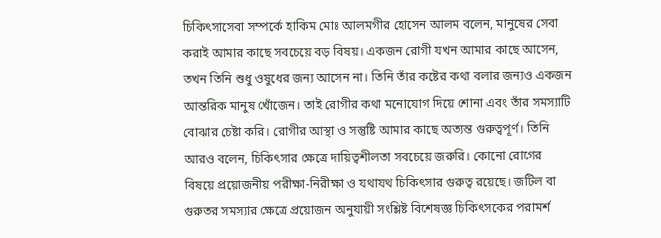চিকিৎসাসেবা সম্পর্কে হাকিম মোঃ আলমগীর হোসেন আলম বলেন, মানুষের সেবা করাই আমার কাছে সবচেয়ে বড় বিষয়। একজন রোগী যখন আমার কাছে আসেন, তখন তিনি শুধু ওষুধের জন্য আসেন না। তিনি তাঁর কষ্টের কথা বলার জন্যও একজন আন্তরিক মানুষ খোঁজেন। তাই রোগীর কথা মনোযোগ দিয়ে শোনা এবং তাঁর সমস্যাটি বোঝার চেষ্টা করি। রোগীর আস্থা ও সন্তুষ্টি আমার কাছে অত্যন্ত গুরুত্বপূর্ণ। তিনি আরও বলেন, চিকিৎসার ক্ষেত্রে দায়িত্বশীলতা সবচেয়ে জরুরি। কোনো রোগের বিষয়ে প্রয়োজনীয় পরীক্ষা-নিরীক্ষা ও যথাযথ চিকিৎসার গুরুত্ব রয়েছে। জটিল বা গুরুতর সমস্যার ক্ষেত্রে প্রয়োজন অনুযায়ী সংশ্লিষ্ট বিশেষজ্ঞ চিকিৎসকের পরামর্শ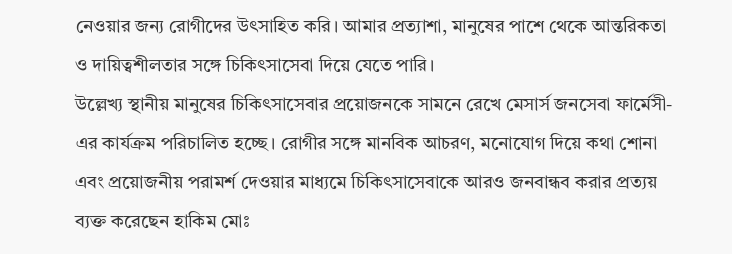নেওয়ার জন্য রোগীদের উৎসাহিত করি। আমার প্রত্যাশা, মানুষের পাশে থেকে আন্তরিকতা ও দায়িত্বশীলতার সঙ্গে চিকিৎসাসেবা দিয়ে যেতে পারি।
উল্লেখ্য স্থানীয় মানুষের চিকিৎসাসেবার প্রয়োজনকে সামনে রেখে মেসার্স জনসেবা ফার্মেসী-এর কার্যক্রম পরিচালিত হচ্ছে। রোগীর সঙ্গে মানবিক আচরণ, মনোযোগ দিয়ে কথা শোনা এবং প্রয়োজনীয় পরামর্শ দেওয়ার মাধ্যমে চিকিৎসাসেবাকে আরও জনবান্ধব করার প্রত্যয় ব্যক্ত করেছেন হাকিম মোঃ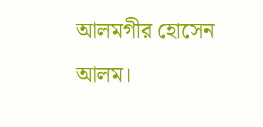আলমগীর হোসেন আলম।